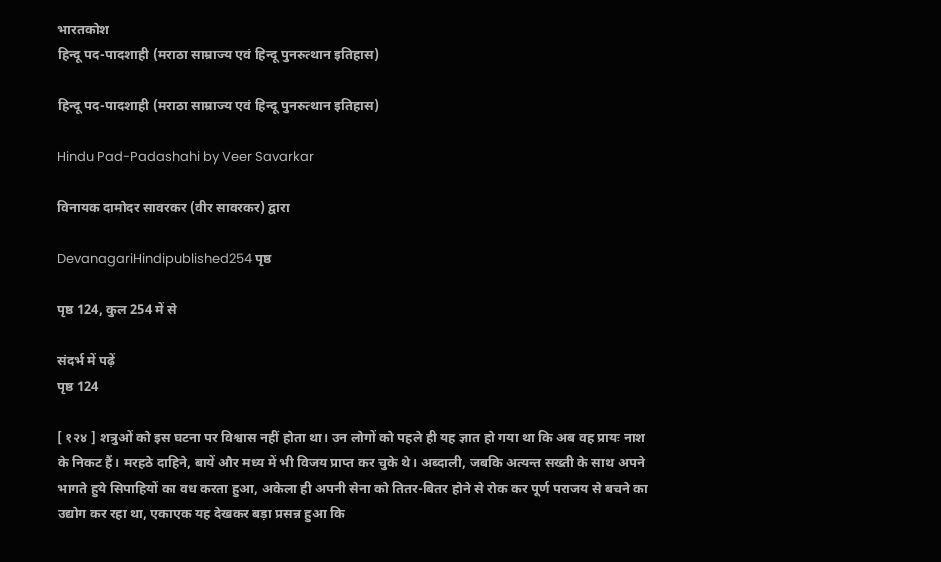भारतकोश
हिन्दू पद-पादशाही (मराठा साम्राज्य एवं हिन्दू पुनरुत्थान इतिहास)

हिन्दू पद-पादशाही (मराठा साम्राज्य एवं हिन्दू पुनरुत्थान इतिहास)

Hindu Pad-Padashahi by Veer Savarkar

विनायक दामोदर सावरकर (वीर सावरकर) द्वारा

DevanagariHindipublished254 पृष्ठ

पृष्ठ 124, कुल 254 में से

संदर्भ में पढ़ें
पृष्ठ 124

[ १२४ ] शत्रुओं को इस घटना पर विश्वास नहीं होता था। उन लोगों को पहले ही यह ज्ञात हो गया था कि अब वह प्रायः नाश के निकट हैं। मरहठे दाहिने, बायें और मध्य में भी विजय प्राप्त कर चुके थे। अब्दाली, जबकि अत्यन्त सख्ती के साथ अपने भागते हुये सिपाहियों का वध करता हुआ, अकेला ही अपनी सेना को तितर-बितर होने से रोक कर पूर्ण पराजय से बचने का उद्योग कर रहा था, एकाएक यह देखकर बड़ा प्रसन्न हुआ कि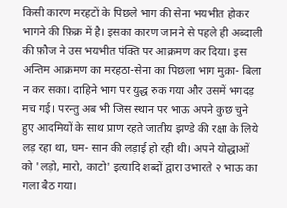किसी कारण मरहटों के पिछले भाग की सेना भयभीत होकर भागने की फ़िक्र में है। इसका कारण जानने से पहले ही अब्दाली की फ़ौज ने उस भयभीत पंक्ति पर आक्रमण कर दिया। इस अन्तिम आक्रमण का मरहठा-सेना का पिछला भाग मुक़ा- बिला न कर सका। दाहिने भाग पर युद्ध रुक गया और उसमें भगदड़ मच गई। परन्तु अब भी जिस स्थान पर भाऊ अपने कुछ चुने हुए आदमियों के साथ प्राण रहते जातीय झण्डे की रक्षा के लिये लड़ रहा था, घम- सान की लड़ाई हो रही थी। अपने योद्धाओं को 'लड़ो, मारो, काटो' इत्यादि शब्दों द्वारा उभारते २ भाऊ का गला बैठ गया।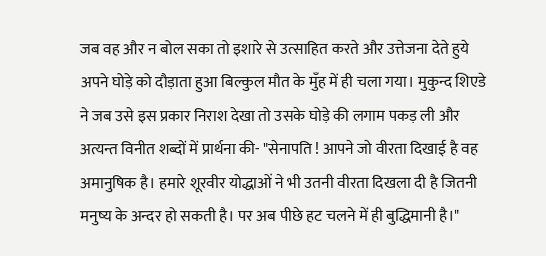जब वह और न बोल सका तो इशारे से उत्साहित करते और उत्तेजना देते हुये अपने घोड़े को दौड़ाता हुआ बिल्कुल मौत के मुँह में ही चला गया। मुकुन्द शिएडे ने जब उसे इस प्रकार निराश देखा तो उसके घोड़े की लगाम पकड़ ली और अत्यन्त विनीत शब्दों में प्रार्थना की- "सेनापति ! आपने जो वीरता दिखाई है वह अमानुषिक है। हमारे शूरवीर योद्धाओं ने भी उतनी वीरता दिखला दी है जितनी मनुष्य के अन्दर हो सकती है। पर अब पीछे हट चलने में ही बुद्धिमानी है।"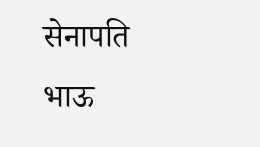सेनापति भाऊ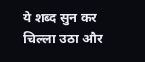ये शब्द सुन कर चिल्ला उठा और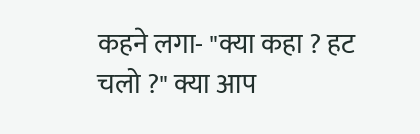कहने लगा- "क्या कहा ? हट चलो ?" क्या आप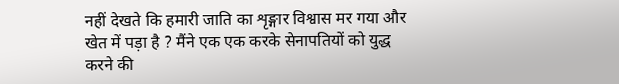नहीं देखते कि हमारी जाति का शृङ्गार विश्वास मर गया और खेत में पड़ा है ? मैंने एक एक करके सेनापतियों को युद्ध करने की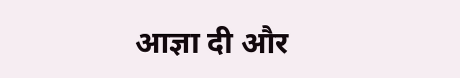आज्ञा दी और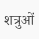शत्रुओं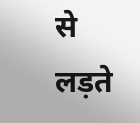से लड़ते